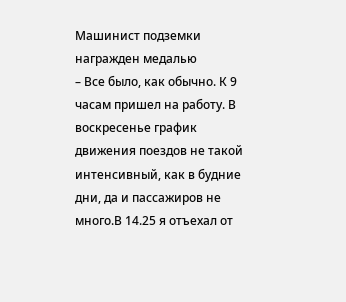Машинист подземки награжден медалью
– Все было, как обычно. К 9 часам пришел на работу. В воскресенье график движения поездов не такой интенсивный, как в будние дни, да и пассажиров не много.В 14.25 я отъехал от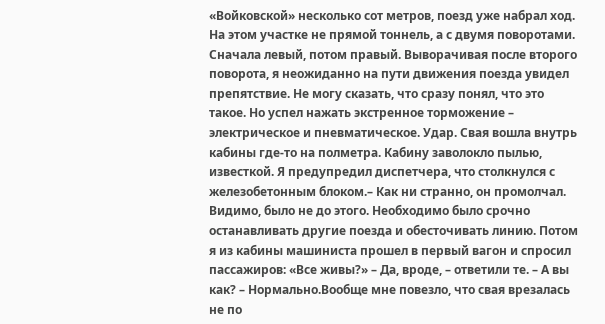«Войковской» несколько сот метров, поезд уже набрал ход. На этом участке не прямой тоннель, а с двумя поворотами. Сначала левый, потом правый. Выворачивая после второго поворота, я неожиданно на пути движения поезда увидел препятствие. Не могу сказать, что сразу понял, что это такое. Но успел нажать экстренное торможение – электрическое и пневматическое. Удар. Свая вошла внутрь кабины где-то на полметра. Кабину заволокло пылью, известкой. Я предупредил диспетчера, что столкнулся с железобетонным блоком.– Как ни странно, он промолчал. Видимо, было не до этого. Необходимо было срочно останавливать другие поезда и обесточивать линию. Потом я из кабины машиниста прошел в первый вагон и спросил пассажиров: «Все живы?» – Да, вроде, – ответили те. – А вы как? – Нормально.Вообще мне повезло, что свая врезалась не по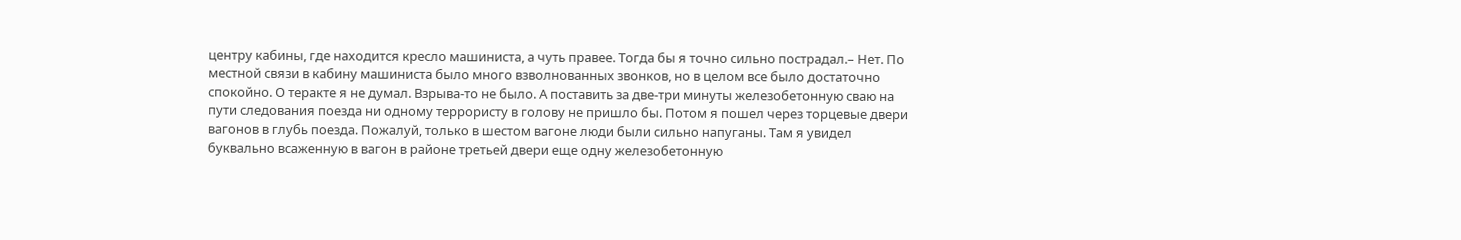центру кабины, где находится кресло машиниста, а чуть правее. Тогда бы я точно сильно пострадал.– Нет. По местной связи в кабину машиниста было много взволнованных звонков, но в целом все было достаточно спокойно. О теракте я не думал. Взрыва-то не было. А поставить за две-три минуты железобетонную сваю на пути следования поезда ни одному террористу в голову не пришло бы. Потом я пошел через торцевые двери вагонов в глубь поезда. Пожалуй, только в шестом вагоне люди были сильно напуганы. Там я увидел буквально всаженную в вагон в районе третьей двери еще одну железобетонную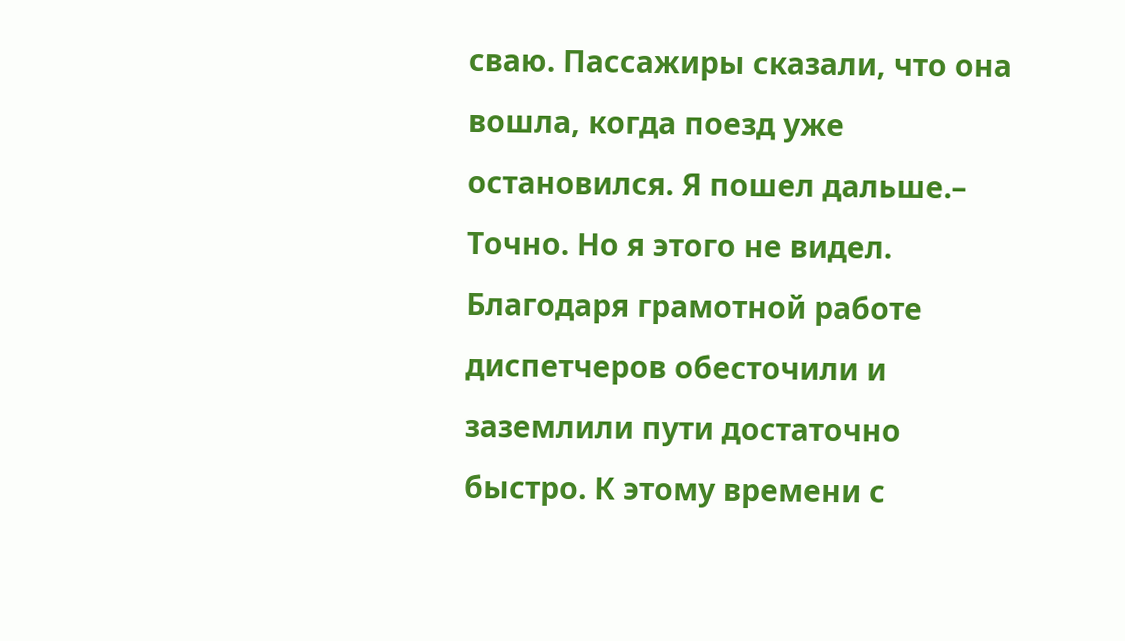сваю. Пассажиры сказали, что она вошла, когда поезд уже остановился. Я пошел дальше.– Точно. Но я этого не видел. Благодаря грамотной работе диспетчеров обесточили и заземлили пути достаточно быстро. К этому времени с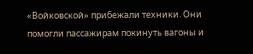«Войковской» прибежали техники. Они помогли пассажирам покинуть вагоны и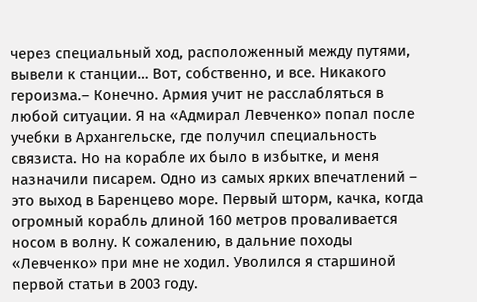через специальный ход, расположенный между путями, вывели к станции… Вот, собственно, и все. Никакого героизма.– Конечно. Армия учит не расслабляться в любой ситуации. Я на «Адмирал Левченко» попал после учебки в Архангельске, где получил специальность связиста. Но на корабле их было в избытке, и меня назначили писарем. Одно из самых ярких впечатлений – это выход в Баренцево море. Первый шторм, качка, когда огромный корабль длиной 160 метров проваливается носом в волну. К сожалению, в дальние походы «Левченко» при мне не ходил. Уволился я старшиной первой статьи в 2003 году.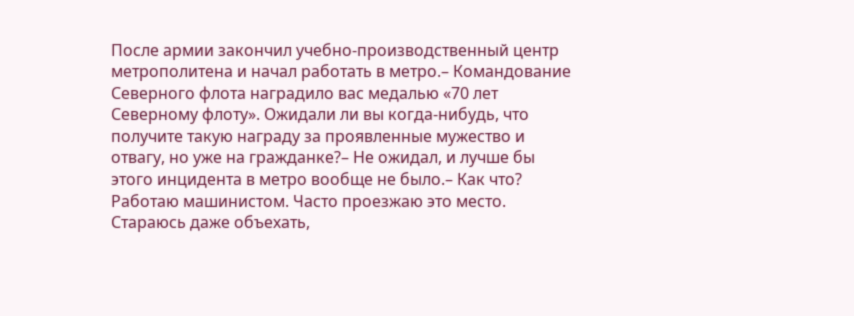После армии закончил учебно-производственный центр метрополитена и начал работать в метро.– Командование Северного флота наградило вас медалью «70 лет Северному флоту». Ожидали ли вы когда-нибудь, что получите такую награду за проявленные мужество и отвагу, но уже на гражданке?– Не ожидал, и лучше бы этого инцидента в метро вообще не было.– Как что? Работаю машинистом. Часто проезжаю это место. Стараюсь даже объехать,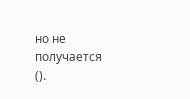но не получается ().